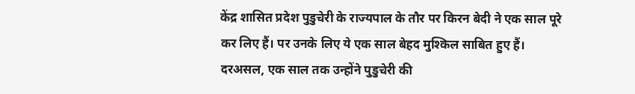केंद्र शासित प्रदेश पुडुचेरी के राज्यपाल के तौर पर किरन बेदी ने एक साल पूरे कर लिए हैं। पर उनके लिए ये एक साल बेहद मुश्किल साबित हुए हैं। दरअसल, एक साल तक उन्होंने पुडुचेरी की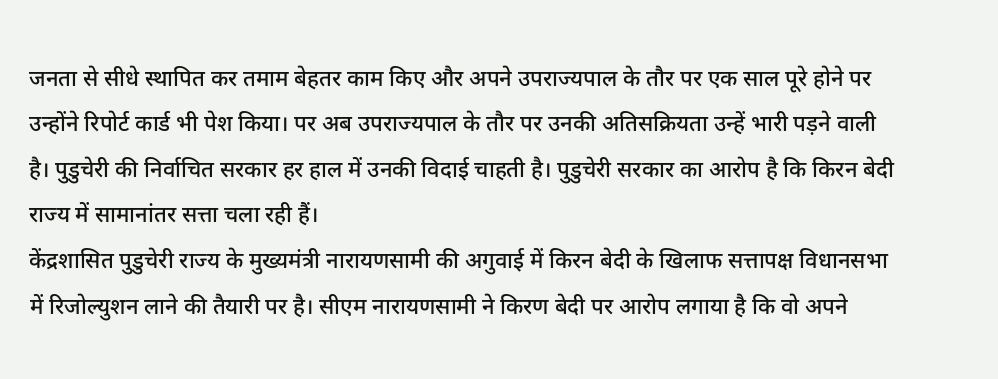जनता से सीधे स्थापित कर तमाम बेहतर काम किए और अपने उपराज्यपाल के तौर पर एक साल पूरे होने पर उन्होंने रिपोर्ट कार्ड भी पेश किया। पर अब उपराज्यपाल के तौर पर उनकी अतिसक्रियता उन्हें भारी पड़ने वाली है। पुडुचेरी की निर्वाचित सरकार हर हाल में उनकी विदाई चाहती है। पुडुचेरी सरकार का आरोप है कि किरन बेदी राज्य में सामानांतर सत्ता चला रही हैं।
केंद्रशासित पुडुचेरी राज्य के मुख्यमंत्री नारायणसामी की अगुवाई में किरन बेदी के खिलाफ सत्तापक्ष विधानसभा में रिजोल्युशन लाने की तैयारी पर है। सीएम नारायणसामी ने किरण बेदी पर आरोप लगाया है कि वो अपने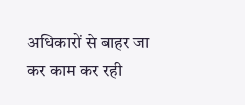अधिकारों से बाहर जा कर काम कर रही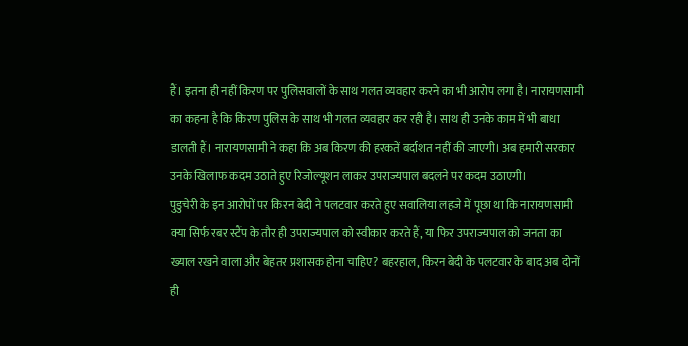हैं। इतना ही नहीं किरण पर पुलिसवालों के साथ गलत व्यवहार करने का भी आरोप लगा है। नारायणसामी का कहना है कि किरण पुलिस के साथ भी गलत व्यवहार कर रही है। साथ ही उनके काम में भी बाधा डालती हैं। नारायणसामी ने कहा कि अब किरण की हरकतें बर्दाशत नहीं की जाएगी। अब हमारी सरकार उनके खिलाफ कदम उठाते हुए रिजोल्यूशन लाकर उपराज्यपाल बदलने पर कदम उठाएगी।
पुडुचेरी के इन आरोपों पर किरन बेदी ने पलटवार करते हुए सवालिया लहजे में पूछा था कि नारायणसामी क्या सिर्फ रबर स्टैंप के तौर ही उपराज्यपाल को स्वीकार करते हैं, या फिर उपराज्यपाल को जनता का ख्याल रखने वाला और बेहतर प्रशासक होना चाहिए? बहरहाल, किरन बेदी के पलटवार के बाद अब दोनों ही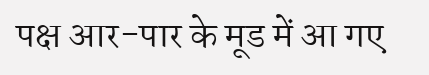पक्ष आर-पार के मूड में आ गए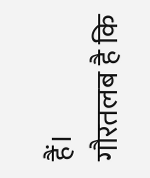हैं।
गौरतलब है कि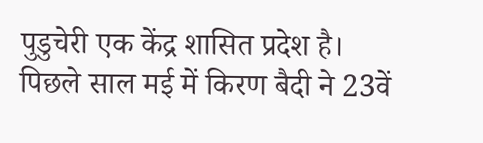पुडुचेरी एक केंद्र शासित प्रदेश है। पिछले साल मई में किरण बैदी ने 23वें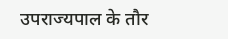उपराज्यपाल के तौर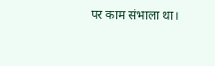पर काम संभाला था।